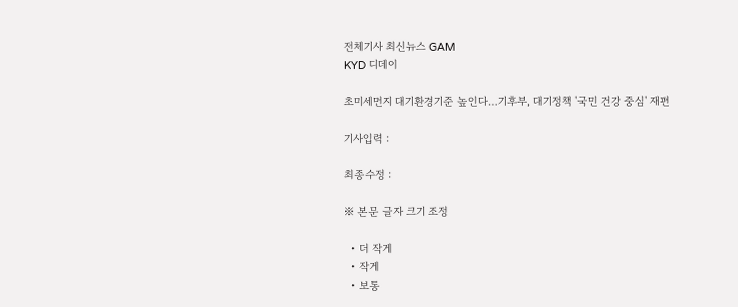전체기사 최신뉴스 GAM
KYD 디데이

초미세먼지 대기환경기준 높인다…기후부, 대기정책 '국민 건강 중심' 재편

기사입력 :

최종수정 :

※ 본문 글자 크기 조정

  • 더 작게
  • 작게
  • 보통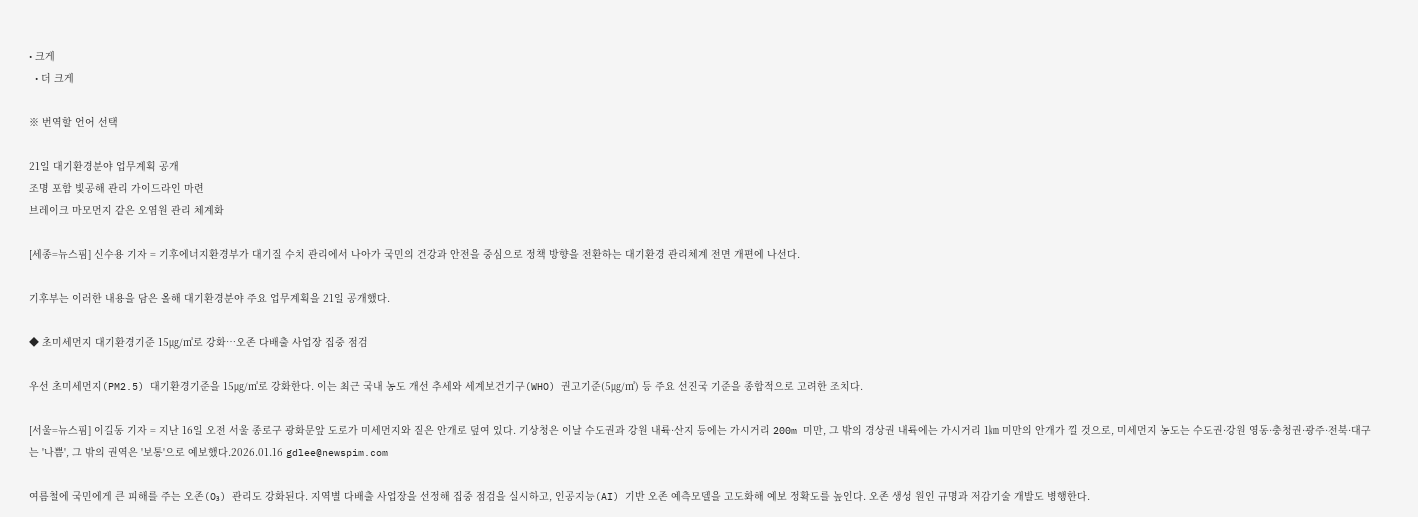• 크게
  • 더 크게

※ 번역할 언어 선택

21일 대기환경분야 업무계획 공개
조명 포함 빛공해 관리 가이드라인 마련
브레이크 마모먼지 같은 오염원 관리 체계화

[세종=뉴스핌] 신수용 기자 = 기후에너지환경부가 대기질 수치 관리에서 나아가 국민의 건강과 안전을 중심으로 정책 방향을 전환하는 대기환경 관리체계 전면 개편에 나선다.

기후부는 이러한 내용을 담은 올해 대기환경분야 주요 업무계획을 21일 공개했다.

◆ 초미세먼지 대기환경기준 15㎍/㎥로 강화…오존 다배출 사업장 집중 점검

우선 초미세먼지(PM2.5) 대기환경기준을 15㎍/㎥로 강화한다. 이는 최근 국내 농도 개선 추세와 세계보건기구(WHO) 권고기준(5㎍/㎥) 등 주요 선진국 기준을 종합적으로 고려한 조치다.

[서울=뉴스핌] 이길동 기자 = 지난 16일 오전 서울 종로구 광화문앞 도로가 미세먼지와 짙은 안개로 덮여 있다. 기상청은 이날 수도권과 강원 내륙·산지 등에는 가시거리 200m 미만, 그 밖의 경상권 내륙에는 가시거리 1㎞ 미만의 안개가 낄 것으로, 미세먼지 농도는 수도권·강원 영동·충청권·광주·전북·대구는 '나쁨', 그 밖의 권역은 '보통'으로 예보했다.2026.01.16 gdlee@newspim.com

여름철에 국민에게 큰 피해를 주는 오존(O₃) 관리도 강화된다. 지역별 다배출 사업장을 선정해 집중 점검을 실시하고, 인공지능(AI) 기반 오존 예측모델을 고도화해 예보 정확도를 높인다. 오존 생성 원인 규명과 저감기술 개발도 병행한다.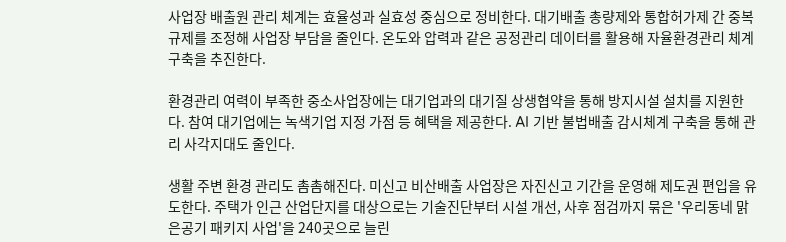사업장 배출원 관리 체계는 효율성과 실효성 중심으로 정비한다. 대기배출 총량제와 통합허가제 간 중복 규제를 조정해 사업장 부담을 줄인다. 온도와 압력과 같은 공정관리 데이터를 활용해 자율환경관리 체계 구축을 추진한다.

환경관리 여력이 부족한 중소사업장에는 대기업과의 대기질 상생협약을 통해 방지시설 설치를 지원한다. 참여 대기업에는 녹색기업 지정 가점 등 혜택을 제공한다. AI 기반 불법배출 감시체계 구축을 통해 관리 사각지대도 줄인다.

생활 주변 환경 관리도 촘촘해진다. 미신고 비산배출 사업장은 자진신고 기간을 운영해 제도권 편입을 유도한다. 주택가 인근 산업단지를 대상으로는 기술진단부터 시설 개선, 사후 점검까지 묶은 '우리동네 맑은공기 패키지 사업'을 240곳으로 늘린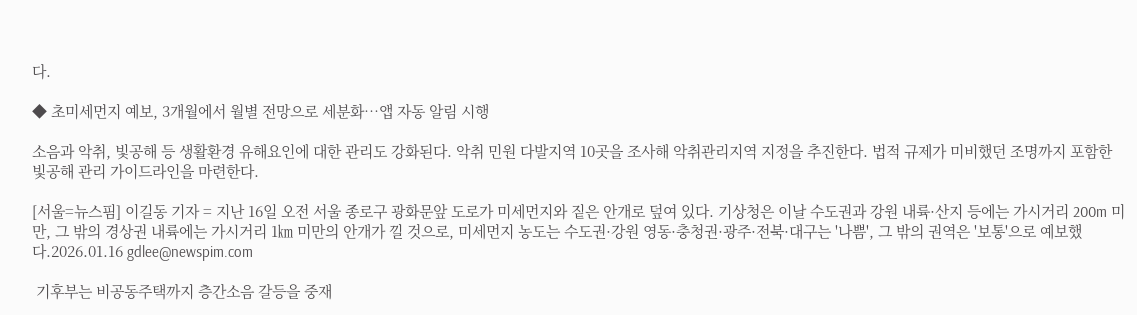다.

◆ 초미세먼지 예보, 3개월에서 월별 전망으로 세분화…앱 자동 알림 시행

소음과 악취, 빛공해 등 생활환경 유해요인에 대한 관리도 강화된다. 악취 민원 다발지역 10곳을 조사해 악취관리지역 지정을 추진한다. 법적 규제가 미비했던 조명까지 포함한 빛공해 관리 가이드라인을 마련한다.

[서울=뉴스핌] 이길동 기자 = 지난 16일 오전 서울 종로구 광화문앞 도로가 미세먼지와 짙은 안개로 덮여 있다. 기상청은 이날 수도권과 강원 내륙·산지 등에는 가시거리 200m 미만, 그 밖의 경상권 내륙에는 가시거리 1㎞ 미만의 안개가 낄 것으로, 미세먼지 농도는 수도권·강원 영동·충청권·광주·전북·대구는 '나쁨', 그 밖의 권역은 '보통'으로 예보했다.2026.01.16 gdlee@newspim.com

 기후부는 비공동주택까지 층간소음 갈등을 중재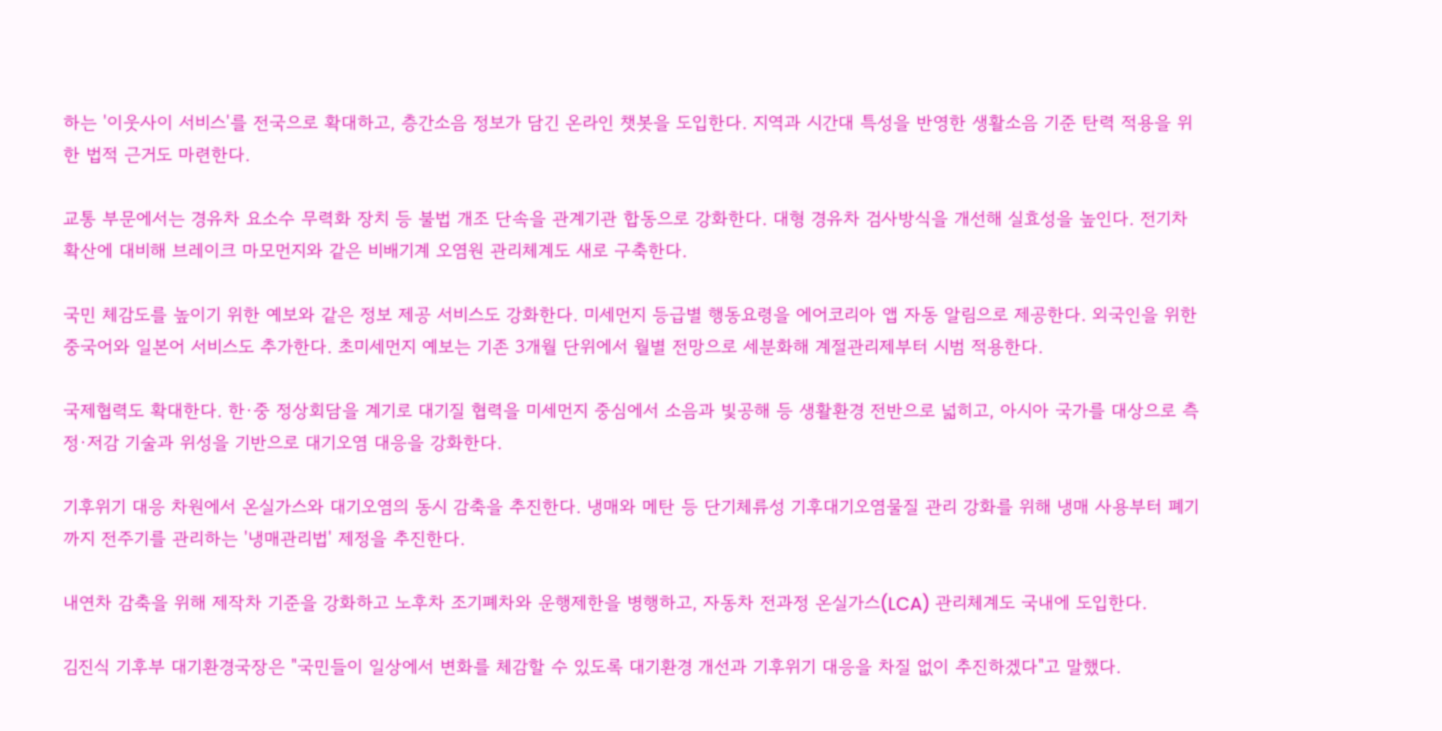하는 '이웃사이 서비스'를 전국으로 확대하고, 층간소음 정보가 담긴 온라인 챗봇을 도입한다. 지역과 시간대 특성을 반영한 생활소음 기준 탄력 적용을 위한 법적 근거도 마련한다.

교통 부문에서는 경유차 요소수 무력화 장치 등 불법 개조 단속을 관계기관 합동으로 강화한다. 대형 경유차 검사방식을 개선해 실효성을 높인다. 전기차 확산에 대비해 브레이크 마모먼지와 같은 비배기계 오염원 관리체계도 새로 구축한다.

국민 체감도를 높이기 위한 예보와 같은 정보 제공 서비스도 강화한다. 미세먼지 등급별 행동요령을 에어코리아 앱 자동 알림으로 제공한다. 외국인을 위한 중국어와 일본어 서비스도 추가한다. 초미세먼지 예보는 기존 3개월 단위에서 월별 전망으로 세분화해 계절관리제부터 시범 적용한다.

국제협력도 확대한다. 한·중 정상회담을 계기로 대기질 협력을 미세먼지 중심에서 소음과 빛공해 등 생활환경 전반으로 넓히고, 아시아 국가를 대상으로 측정·저감 기술과 위성을 기반으로 대기오염 대응을 강화한다.

기후위기 대응 차원에서 온실가스와 대기오염의 동시 감축을 추진한다. 냉매와 메탄 등 단기체류성 기후대기오염물질 관리 강화를 위해 냉매 사용부터 폐기까지 전주기를 관리하는 '냉매관리법' 제정을 추진한다.

내연차 감축을 위해 제작차 기준을 강화하고 노후차 조기폐차와 운행제한을 병행하고, 자동차 전과정 온실가스(LCA) 관리체계도 국내에 도입한다.

김진식 기후부 대기환경국장은 "국민들이 일상에서 변화를 체감할 수 있도록 대기환경 개선과 기후위기 대응을 차질 없이 추진하겠다"고 말했다.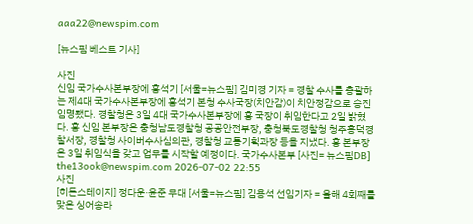aaa22@newspim.com

[뉴스핌 베스트 기사]

사진
신임 국가수사본부장에 홍석기 [서울=뉴스핌] 김미경 기자 = 경찰 수사를 총괄하는 제4대 국가수사본부장에 홍석기 본청 수사국장(치안감)이 치안정감으로 승진 임명됐다. 경찰청은 3일 4대 국가수사본부장에 홍 국장이 취임한다고 2일 밝혔다. 홍 신임 본부장은 충청남도경찰청 공공안전부장, 충청북도경찰청 청주흥덕경찰서장, 경찰청 사이버수사심의관, 경찰청 교통기획과장 등을 지냈다. 홍 본부장은 3일 취임식을 갖고 업무를 시작할 예정이다. 국가수사본부 [사진= 뉴스핌DB] the13ook@newspim.com 2026-07-02 22:55
사진
[히든스테이지] 정다운·윤준 무대 [서울=뉴스핌] 김용석 선임기자 = 올해 4회째를 맞은 싱어송라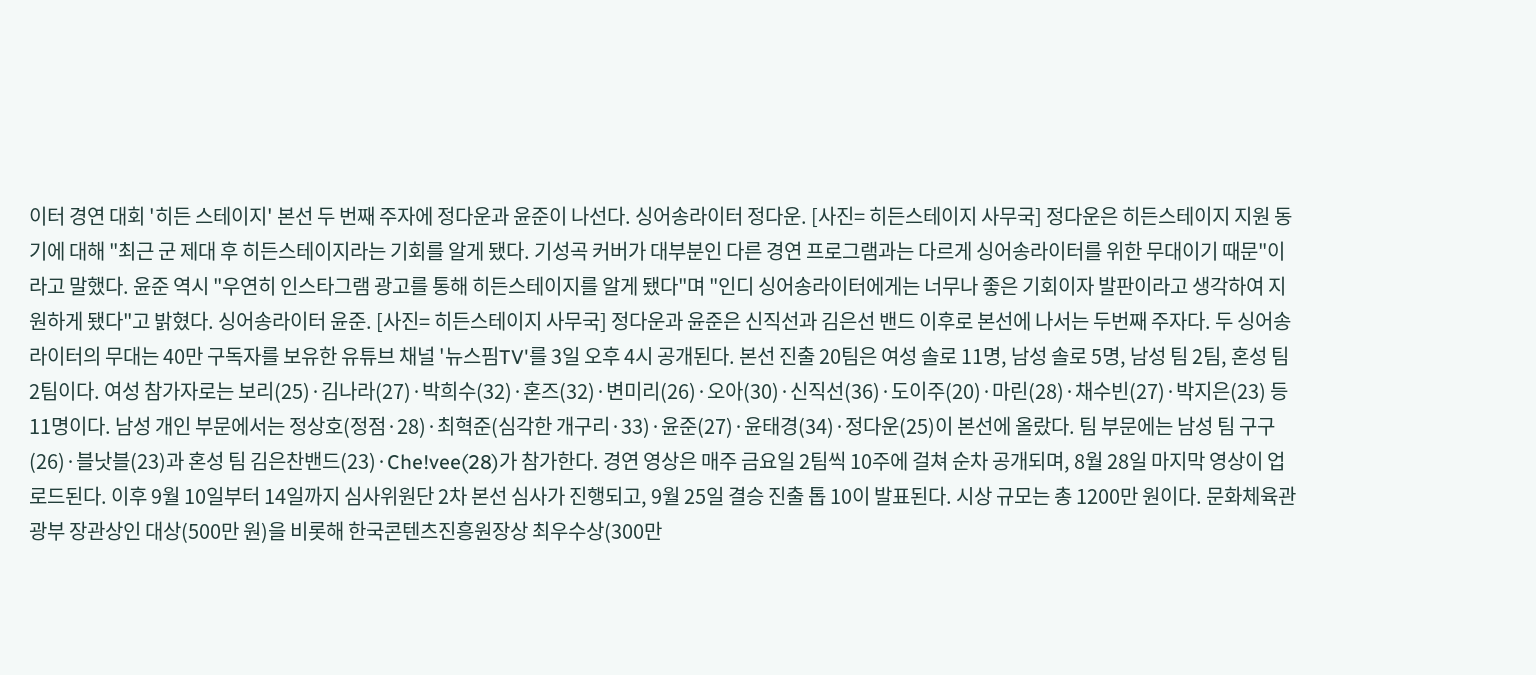이터 경연 대회 '히든 스테이지' 본선 두 번째 주자에 정다운과 윤준이 나선다. 싱어송라이터 정다운. [사진= 히든스테이지 사무국] 정다운은 히든스테이지 지원 동기에 대해 "최근 군 제대 후 히든스테이지라는 기회를 알게 됐다. 기성곡 커버가 대부분인 다른 경연 프로그램과는 다르게 싱어송라이터를 위한 무대이기 때문"이라고 말했다. 윤준 역시 "우연히 인스타그램 광고를 통해 히든스테이지를 알게 됐다"며 "인디 싱어송라이터에게는 너무나 좋은 기회이자 발판이라고 생각하여 지원하게 됐다"고 밝혔다. 싱어송라이터 윤준. [사진= 히든스테이지 사무국] 정다운과 윤준은 신직선과 김은선 밴드 이후로 본선에 나서는 두번째 주자다. 두 싱어송라이터의 무대는 40만 구독자를 보유한 유튜브 채널 '뉴스핌TV'를 3일 오후 4시 공개된다. 본선 진출 20팀은 여성 솔로 11명, 남성 솔로 5명, 남성 팀 2팀, 혼성 팀 2팀이다. 여성 참가자로는 보리(25)·김나라(27)·박희수(32)·혼즈(32)·변미리(26)·오아(30)·신직선(36)·도이주(20)·마린(28)·채수빈(27)·박지은(23) 등 11명이다. 남성 개인 부문에서는 정상호(정점·28)·최혁준(심각한 개구리·33)·윤준(27)·윤태경(34)·정다운(25)이 본선에 올랐다. 팀 부문에는 남성 팀 구구(26)·블낫블(23)과 혼성 팀 김은찬밴드(23)·Che!vee(28)가 참가한다. 경연 영상은 매주 금요일 2팀씩 10주에 걸쳐 순차 공개되며, 8월 28일 마지막 영상이 업로드된다. 이후 9월 10일부터 14일까지 심사위원단 2차 본선 심사가 진행되고, 9월 25일 결승 진출 톱 10이 발표된다. 시상 규모는 총 1200만 원이다. 문화체육관광부 장관상인 대상(500만 원)을 비롯해 한국콘텐츠진흥원장상 최우수상(300만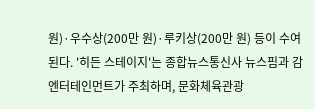원)·우수상(200만 원)·루키상(200만 원) 등이 수여된다. '히든 스테이지'는 종합뉴스통신사 뉴스핌과 감엔터테인먼트가 주최하며, 문화체육관광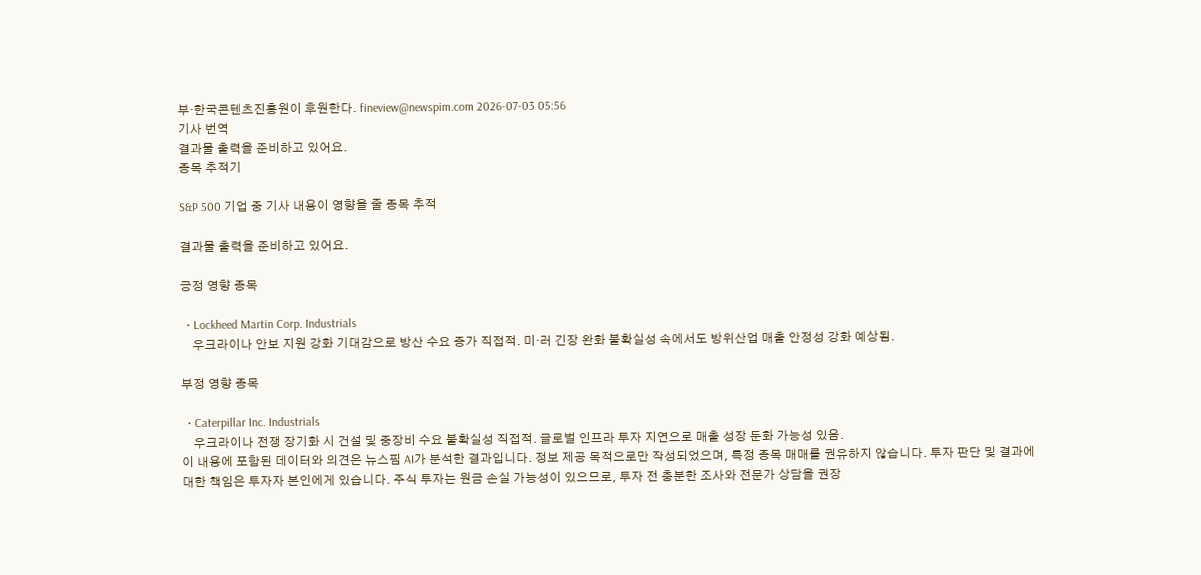부·한국콘텐츠진흥원이 후원한다. fineview@newspim.com 2026-07-03 05:56
기사 번역
결과물 출력을 준비하고 있어요.
종목 추적기

S&P 500 기업 중 기사 내용이 영향을 줄 종목 추적

결과물 출력을 준비하고 있어요.

긍정 영향 종목

  • Lockheed Martin Corp. Industrials
    우크라이나 안보 지원 강화 기대감으로 방산 수요 증가 직접적. 미·러 긴장 완화 불확실성 속에서도 방위산업 매출 안정성 강화 예상됨.

부정 영향 종목

  • Caterpillar Inc. Industrials
    우크라이나 전쟁 장기화 시 건설 및 중장비 수요 불확실성 직접적. 글로벌 인프라 투자 지연으로 매출 성장 둔화 가능성 있음.
이 내용에 포함된 데이터와 의견은 뉴스핌 AI가 분석한 결과입니다. 정보 제공 목적으로만 작성되었으며, 특정 종목 매매를 권유하지 않습니다. 투자 판단 및 결과에 대한 책임은 투자자 본인에게 있습니다. 주식 투자는 원금 손실 가능성이 있으므로, 투자 전 충분한 조사와 전문가 상담을 권장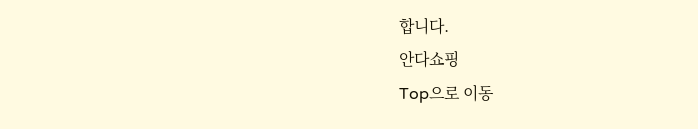합니다.
안다쇼핑
Top으로 이동